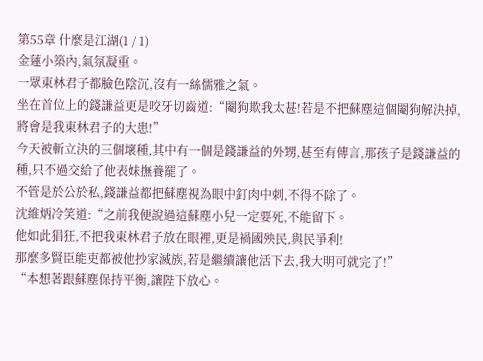第55章 什麼是江湖(1 / 1)
金蓮小築內,氣氛凝重。
一眾東林君子都臉色陰沉,沒有一絲儒雅之氣。
坐在首位上的錢謙益更是咬牙切齒道:“閹狗欺我太甚!若是不把蘇塵這個閹狗解決掉,將會是我東林君子的大患!”
今天被斬立決的三個壞種,其中有一個是錢謙益的外甥,甚至有傳言,那孩子是錢謙益的種,只不過交給了他表妹撫養罷了。
不管是於公於私,錢謙益都把蘇塵視為眼中釘肉中刺,不得不除了。
沈維炳冷笑道:“之前我便說過這蘇塵小兒一定要死,不能留下。
他如此猖狂,不把我東林君子放在眼裡,更是禍國殃民,與民爭利!
那麼多賢臣能吏都被他抄家滅族,若是繼續讓他活下去,我大明可就完了!”
“本想著跟蘇塵保持平衡,讓陛下放心。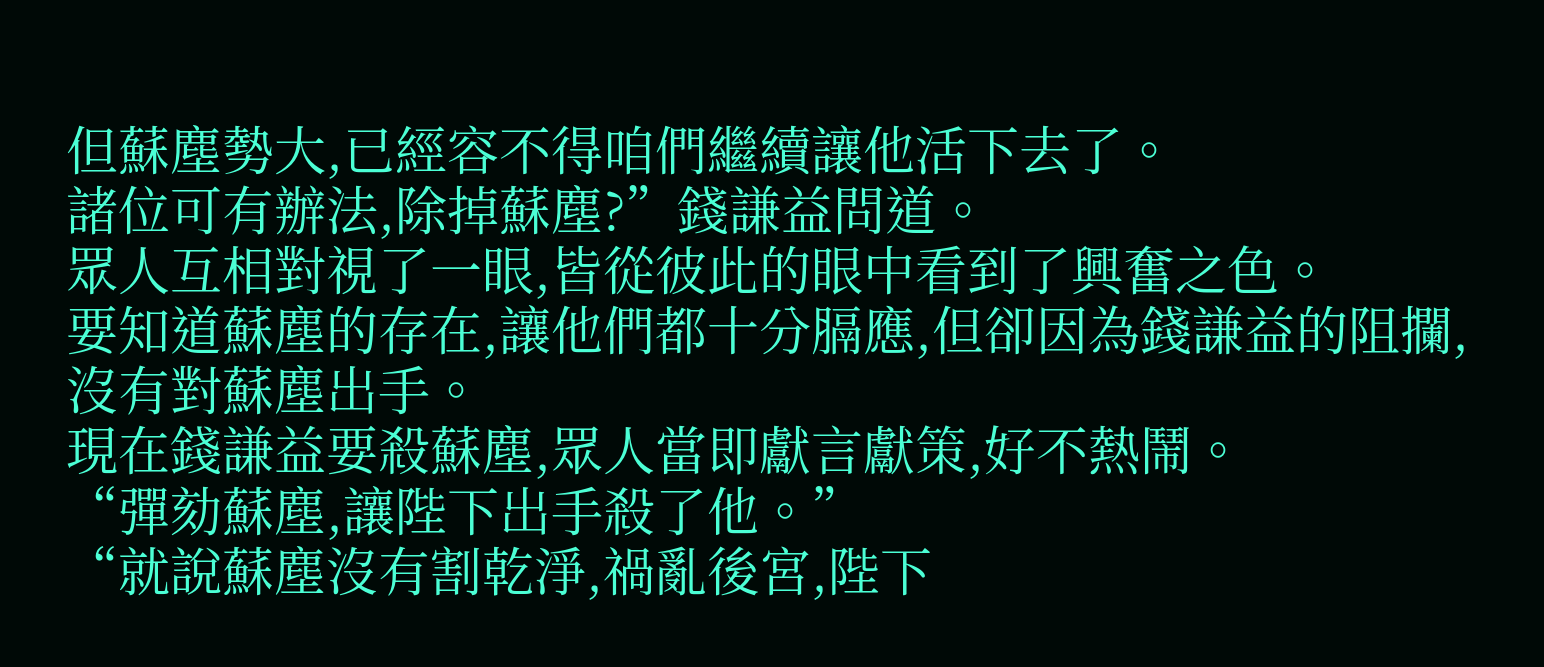但蘇塵勢大,已經容不得咱們繼續讓他活下去了。
諸位可有辦法,除掉蘇塵?”錢謙益問道。
眾人互相對視了一眼,皆從彼此的眼中看到了興奮之色。
要知道蘇塵的存在,讓他們都十分膈應,但卻因為錢謙益的阻攔,沒有對蘇塵出手。
現在錢謙益要殺蘇塵,眾人當即獻言獻策,好不熱鬧。
“彈劾蘇塵,讓陛下出手殺了他。”
“就說蘇塵沒有割乾淨,禍亂後宮,陛下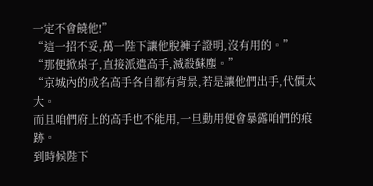一定不會饒他!”
“這一招不妥,萬一陛下讓他脫褲子證明,沒有用的。”
“那便掀桌子,直接派遣高手,滅殺蘇塵。”
“京城內的成名高手各自都有背景,若是讓他們出手,代價太大。
而且咱們府上的高手也不能用,一旦動用便會暴露咱們的痕跡。
到時候陛下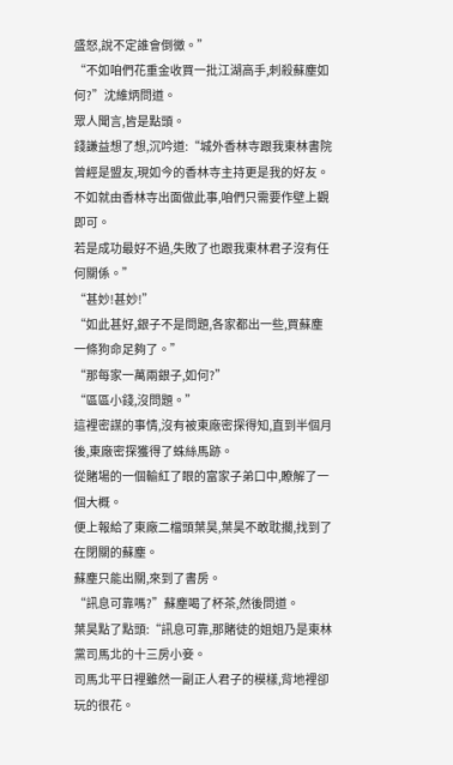盛怒,說不定誰會倒黴。”
“不如咱們花重金收買一批江湖高手,刺殺蘇塵如何?”沈維炳問道。
眾人聞言,皆是點頭。
錢謙益想了想,沉吟道:“城外香林寺跟我東林書院曾經是盟友,現如今的香林寺主持更是我的好友。
不如就由香林寺出面做此事,咱們只需要作壁上觀即可。
若是成功最好不過,失敗了也跟我東林君子沒有任何關係。”
“甚妙!甚妙!”
“如此甚好,銀子不是問題,各家都出一些,買蘇塵一條狗命足夠了。”
“那每家一萬兩銀子,如何?”
“區區小錢,沒問題。”
這裡密謀的事情,沒有被東廠密探得知,直到半個月後,東廠密探獲得了蛛絲馬跡。
從賭場的一個輸紅了眼的富家子弟口中,瞭解了一個大概。
便上報給了東廠二檔頭葉昊,葉昊不敢耽擱,找到了在閉關的蘇塵。
蘇塵只能出關,來到了書房。
“訊息可靠嗎?”蘇塵喝了杯茶,然後問道。
葉昊點了點頭:“訊息可靠,那賭徒的姐姐乃是東林黨司馬北的十三房小妾。
司馬北平日裡雖然一副正人君子的模樣,背地裡卻玩的很花。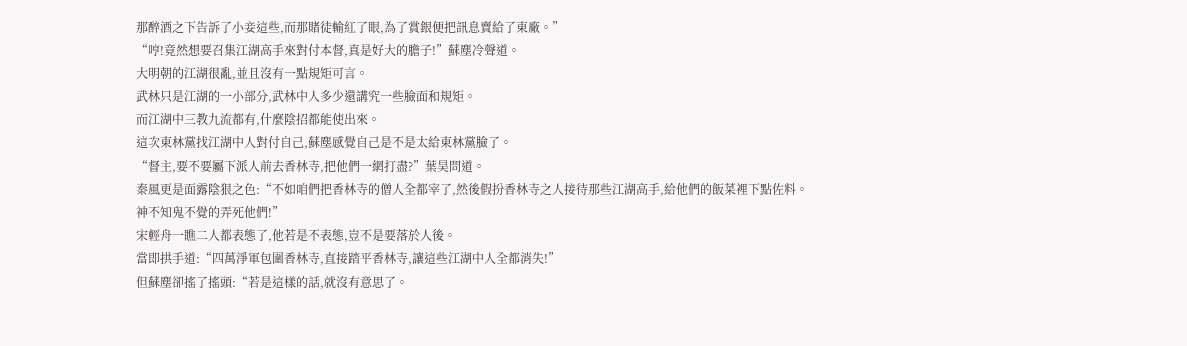那醉酒之下告訴了小妾這些,而那賭徒輸紅了眼,為了賞銀便把訊息賣給了東廠。”
“哼!竟然想要召集江湖高手來對付本督,真是好大的膽子!”蘇塵冷聲道。
大明朝的江湖很亂,並且沒有一點規矩可言。
武林只是江湖的一小部分,武林中人多少還講究一些臉面和規矩。
而江湖中三教九流都有,什麼陰招都能使出來。
這次東林黨找江湖中人對付自己,蘇塵感覺自己是不是太給東林黨臉了。
“督主,要不要屬下派人前去香林寺,把他們一網打盡?”葉昊問道。
秦風更是面露陰狠之色:“不如咱們把香林寺的僧人全都宰了,然後假扮香林寺之人接待那些江湖高手,給他們的飯菜裡下點佐料。
神不知鬼不覺的弄死他們!”
宋輕舟一瞧二人都表態了,他若是不表態,豈不是要落於人後。
當即拱手道:“四萬淨軍包圍香林寺,直接踏平香林寺,讓這些江湖中人全都消失!”
但蘇塵卻搖了搖頭:“若是這樣的話,就沒有意思了。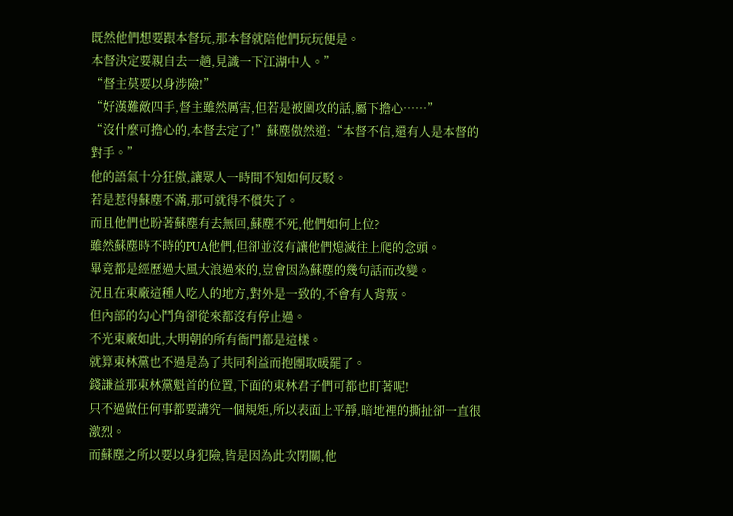既然他們想要跟本督玩,那本督就陪他們玩玩便是。
本督決定要親自去一趟,見識一下江湖中人。”
“督主莫要以身涉險!”
“好漢難敵四手,督主雖然厲害,但若是被圍攻的話,屬下擔心……”
“沒什麼可擔心的,本督去定了!”蘇塵傲然道:“本督不信,還有人是本督的對手。”
他的語氣十分狂傲,讓眾人一時間不知如何反駁。
若是惹得蘇塵不滿,那可就得不償失了。
而且他們也盼著蘇塵有去無回,蘇塵不死,他們如何上位?
雖然蘇塵時不時的PUA他們,但卻並沒有讓他們熄滅往上爬的念頭。
畢竟都是經歷過大風大浪過來的,豈會因為蘇塵的幾句話而改變。
況且在東廠這種人吃人的地方,對外是一致的,不會有人背叛。
但內部的勾心鬥角卻從來都沒有停止過。
不光東廠如此,大明朝的所有衙門都是這樣。
就算東林黨也不過是為了共同利益而抱團取暖罷了。
錢謙益那東林黨魁首的位置,下面的東林君子們可都也盯著呢!
只不過做任何事都要講究一個規矩,所以表面上平靜,暗地裡的撕扯卻一直很激烈。
而蘇塵之所以要以身犯險,皆是因為此次閉關,他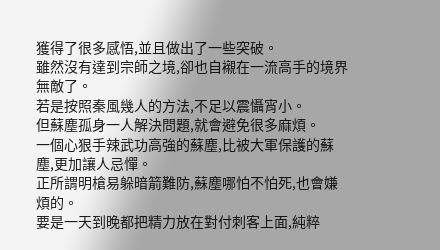獲得了很多感悟,並且做出了一些突破。
雖然沒有達到宗師之境,卻也自襯在一流高手的境界無敵了。
若是按照秦風幾人的方法,不足以震懾宵小。
但蘇塵孤身一人解決問題,就會避免很多麻煩。
一個心狠手辣武功高強的蘇塵,比被大軍保護的蘇塵,更加讓人忌憚。
正所謂明槍易躲暗箭難防,蘇塵哪怕不怕死,也會嫌煩的。
要是一天到晚都把精力放在對付刺客上面,純粹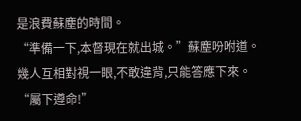是浪費蘇塵的時間。
“準備一下,本督現在就出城。”蘇塵吩咐道。
幾人互相對視一眼,不敢違背,只能答應下來。
“屬下遵命!”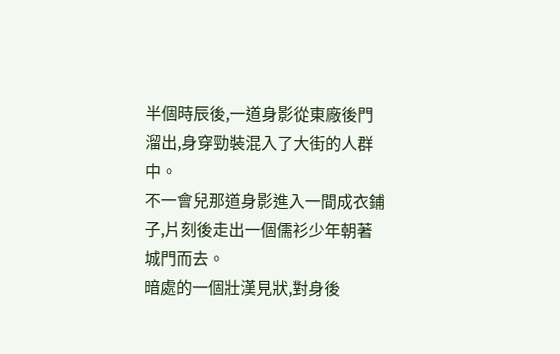半個時辰後,一道身影從東廠後門溜出,身穿勁裝混入了大街的人群中。
不一會兒那道身影進入一間成衣鋪子,片刻後走出一個儒衫少年朝著城門而去。
暗處的一個壯漢見狀,對身後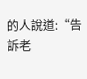的人說道:“告訴老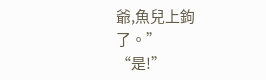爺,魚兒上鉤了。”
“是!”